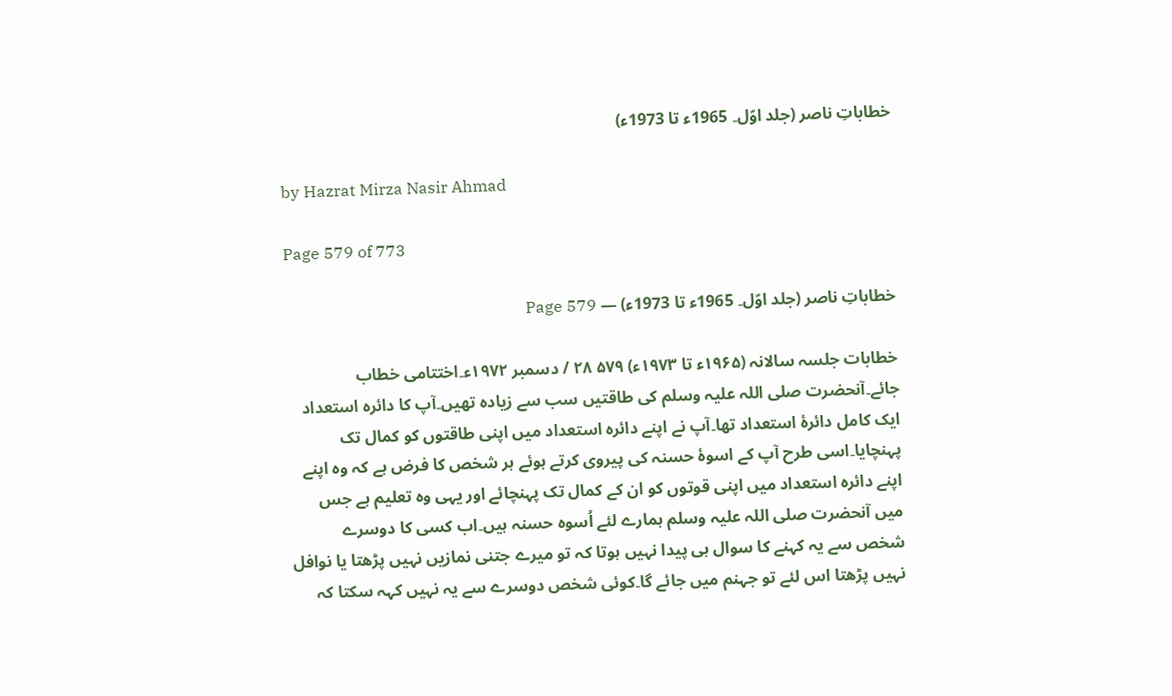خطاباتِ ناصر (جلد اوّل۔ 1965ء تا 1973ء)

by Hazrat Mirza Nasir Ahmad

Page 579 of 773

خطاباتِ ناصر (جلد اوّل۔ 1965ء تا 1973ء) — Page 579

خطابات جلسہ سالانہ (۱۹۶۵ء تا ۱۹۷۳ء) ۵۷۹ ۲۸ / دسمبر ۱۹۷۲ء۔اختتامی خطاب جائے۔آنحضرت صلی اللہ علیہ وسلم کی طاقتیں سب سے زیادہ تھیں۔آپ کا دائرہ استعداد ایک کامل دائرۂ استعداد تھا۔آپ نے اپنے دائرہ استعداد میں اپنی طاقتوں کو کمال تک پہنچایا۔اسی طرح آپ کے اسوۂ حسنہ کی پیروی کرتے ہوئے ہر شخص کا فرض ہے کہ وہ اپنے اپنے دائرہ استعداد میں اپنی قوتوں کو ان کے کمال تک پہنچائے اور یہی وہ تعلیم ہے جس میں آنحضرت صلی اللہ علیہ وسلم ہمارے لئے اُسوہ حسنہ ہیں۔اب کسی کا دوسرے شخص سے یہ کہنے کا سوال ہی پیدا نہیں ہوتا کہ تو میرے جتنی نمازیں نہیں پڑھتا یا نوافل نہیں پڑھتا اس لئے تو جہنم میں جائے گا۔کوئی شخص دوسرے سے یہ نہیں کہہ سکتا کہ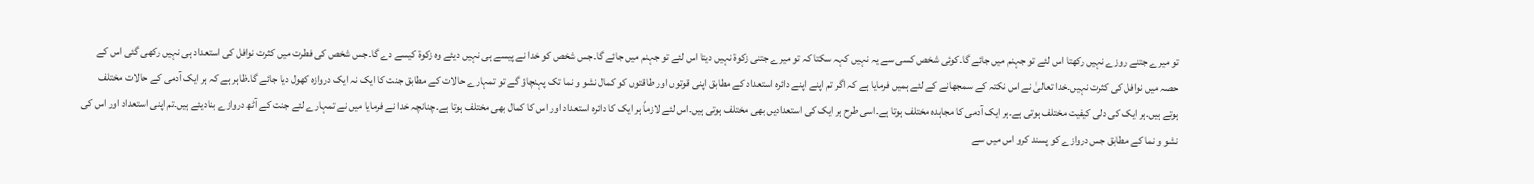تو میرے جتنے روزے نہیں رکھتا اس لئے تو جہنم میں جائے گا۔کوئی شخص کسی سے یہ نہیں کہہ سکتا کہ تو میرے جتنی زکوۃ نہیں دیتا اس لئے تو جہنم میں جائے گا۔جس شخص کو خدا نے پیسے ہی نہیں دیئے وہ زکوۃ کیسے دے گا۔جس شخص کی فطرت میں کثرت نوافل کی استعداد ہی نہیں رکھی گئی اس کے حصہ میں نوافل کی کثرت نہیں۔خدا تعالیٰ نے اس نکتہ کے سمجھانے کے لئے ہمیں فرمایا ہے کہ اگر تم اپنے اپنے دائرہ استعداد کے مطابق اپنی قوتوں اور طاقتوں کو کمال نشو و نما تک پہنچاؤ گے تو تمہارے حالات کے مطابق جنت کا ایک نہ ایک دروازہ کھول دیا جائے گا۔ظاہر ہے کہ ہر ایک آدمی کے حالات مختلف ہوتے ہیں۔ہر ایک کی دلی کیفیت مختلف ہوتی ہے۔ہر ایک آدمی کا مجاہدہ مختلف ہوتا ہے۔اسی طرح ہر ایک کی استعدادیں بھی مختلف ہوتی ہیں۔اس لئے لازماً ہر ایک کا دائرہ استعداد اور اس کا کمال بھی مختلف ہوتا ہے۔چنانچہ خدا نے فرمایا میں نے تمہارے لئے جنت کے آٹھ دروازے بنادیئے ہیں۔تم اپنی استعداد اور اس کی نشو و نما کے مطابق جس دروازے کو پسند کرو اس میں سے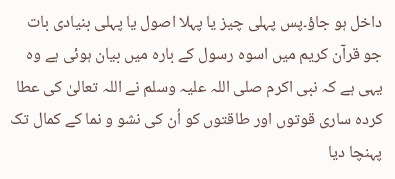داخل ہو جاؤ۔پس پہلی چیز یا پہلا اصول یا پہلی بنیادی بات جو قرآن کریم میں اسوہ رسول کے بارہ میں بیان ہوئی ہے وہ یہی ہے کہ نبی اکرم صلی اللہ علیہ وسلم نے اللہ تعالیٰ کی عطا کردہ ساری قوتوں اور طاقتوں کو اُن کی نشو و نما کے کمال تک پہنچا دیا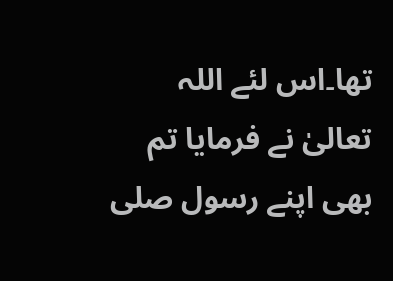تھا۔اس لئے اللہ تعالیٰ نے فرمایا تم بھی اپنے رسول صلی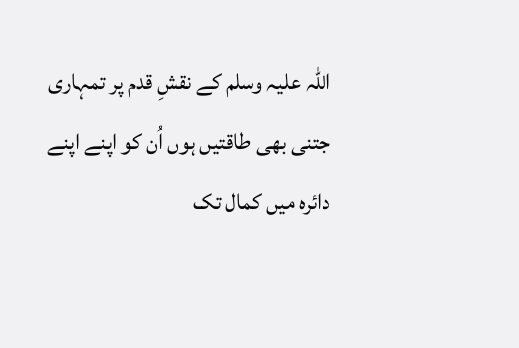اللہ علیہ وسلم کے نقشِ قدم پر تمہاری جتنی بھی طاقتیں ہوں اُن کو اپنے اپنے دائرہ میں کمال تک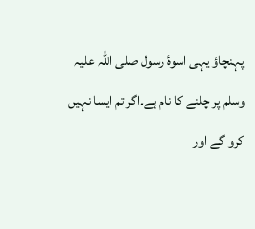پہنچاؤ یہی اسوۂ رسول صلی اللہ علیہ وسلم پر چلنے کا نام ہے۔اگر تم ایسا نہیں کرو گے اور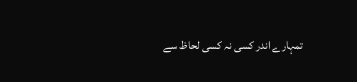تمہارے اندر کسی نہ کسی لحاظ سے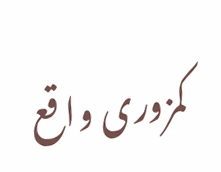کمزوری واقع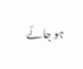ہو جائے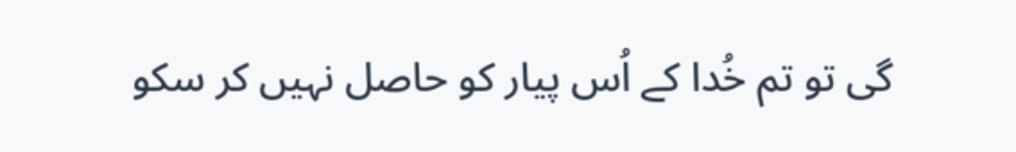گی تو تم خُدا کے اُس پیار کو حاصل نہیں کر سکو